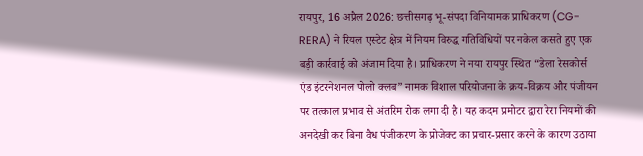रायपुर, 16 अप्रैल 2026: छत्तीसगढ़ भू-संपदा विनियामक प्राधिकरण (CG-RERA) ने रियल एस्टेट क्षेत्र में नियम विरुद्ध गतिविधियों पर नकेल कसते हुए एक बड़ी कार्रवाई को अंजाम दिया है। प्राधिकरण ने नया रायपुर स्थित “डेला रेसकोर्स एंड इंटरनेशनल पोलो क्लब” नामक विशाल परियोजना के क्रय-विक्रय और पंजीयन पर तत्काल प्रभाव से अंतरिम रोक लगा दी है। यह कदम प्रमोटर द्वारा रेरा नियमों की अनदेखी कर बिना वैध पंजीकरण के प्रोजेक्ट का प्रचार-प्रसार करने के कारण उठाया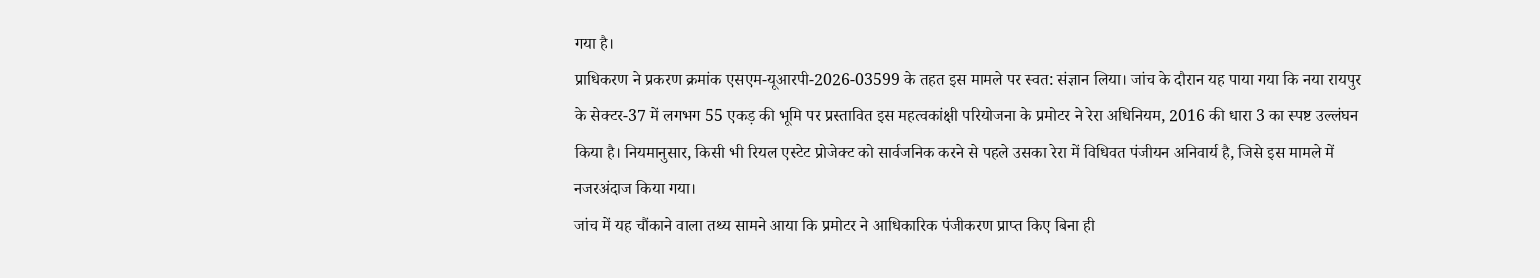गया है।
प्राधिकरण ने प्रकरण क्रमांक एसएम-यूआरपी-2026-03599 के तहत इस मामले पर स्वत: संज्ञान लिया। जांच के दौरान यह पाया गया कि नया रायपुर के सेक्टर-37 में लगभग 55 एकड़ की भूमि पर प्रस्तावित इस महत्वकांक्षी परियोजना के प्रमोटर ने रेरा अधिनियम, 2016 की धारा 3 का स्पष्ट उल्लंघन किया है। नियमानुसार, किसी भी रियल एस्टेट प्रोजेक्ट को सार्वजनिक करने से पहले उसका रेरा में विधिवत पंजीयन अनिवार्य है, जिसे इस मामले में नजरअंदाज किया गया।
जांच में यह चौंकाने वाला तथ्य सामने आया कि प्रमोटर ने आधिकारिक पंजीकरण प्राप्त किए बिना ही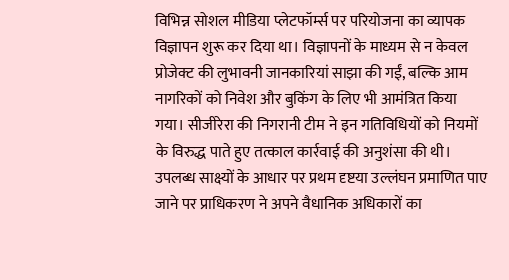विभिन्न सोशल मीडिया प्लेटफॉर्म्स पर परियोजना का व्यापक विज्ञापन शुरू कर दिया था। विज्ञापनों के माध्यम से न केवल प्रोजेक्ट की लुभावनी जानकारियां साझा की गईं, बल्कि आम नागरिकों को निवेश और बुकिंग के लिए भी आमंत्रित किया गया। सीजीरेरा की निगरानी टीम ने इन गतिविधियों को नियमों के विरुद्ध पाते हुए तत्काल कार्रवाई की अनुशंसा की थी।
उपलब्ध साक्ष्यों के आधार पर प्रथम दृष्टया उल्लंघन प्रमाणित पाए जाने पर प्राधिकरण ने अपने वैधानिक अधिकारों का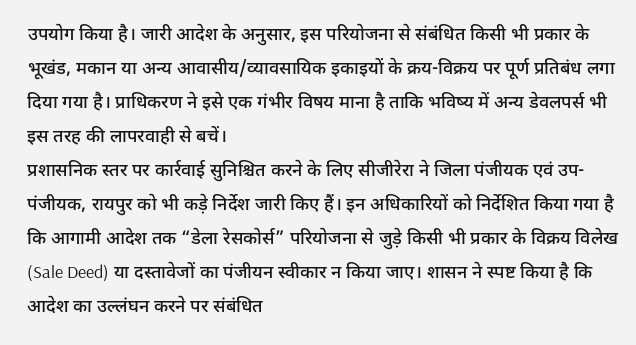उपयोग किया है। जारी आदेश के अनुसार, इस परियोजना से संबंधित किसी भी प्रकार के भूखंड, मकान या अन्य आवासीय/व्यावसायिक इकाइयों के क्रय-विक्रय पर पूर्ण प्रतिबंध लगा दिया गया है। प्राधिकरण ने इसे एक गंभीर विषय माना है ताकि भविष्य में अन्य डेवलपर्स भी इस तरह की लापरवाही से बचें।
प्रशासनिक स्तर पर कार्रवाई सुनिश्चित करने के लिए सीजीरेरा ने जिला पंजीयक एवं उप-पंजीयक, रायपुर को भी कड़े निर्देश जारी किए हैं। इन अधिकारियों को निर्देशित किया गया है कि आगामी आदेश तक “डेला रेसकोर्स” परियोजना से जुड़े किसी भी प्रकार के विक्रय विलेख (Sale Deed) या दस्तावेजों का पंजीयन स्वीकार न किया जाए। शासन ने स्पष्ट किया है कि आदेश का उल्लंघन करने पर संबंधित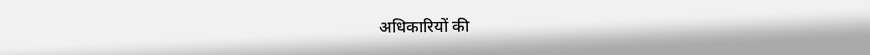अधिकारियों की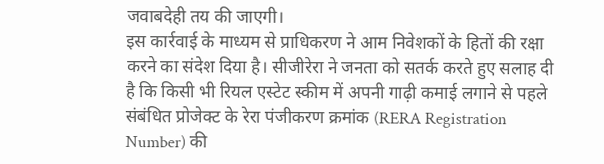जवाबदेही तय की जाएगी।
इस कार्रवाई के माध्यम से प्राधिकरण ने आम निवेशकों के हितों की रक्षा करने का संदेश दिया है। सीजीरेरा ने जनता को सतर्क करते हुए सलाह दी है कि किसी भी रियल एस्टेट स्कीम में अपनी गाढ़ी कमाई लगाने से पहले संबंधित प्रोजेक्ट के रेरा पंजीकरण क्रमांक (RERA Registration Number) की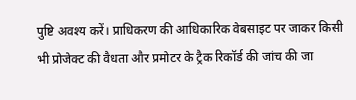पुष्टि अवश्य करें। प्राधिकरण की आधिकारिक वेबसाइट पर जाकर किसी भी प्रोजेक्ट की वैधता और प्रमोटर के ट्रैक रिकॉर्ड की जांच की जा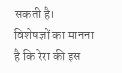सकती है।
विशेषज्ञों का मानना है कि रेरा की इस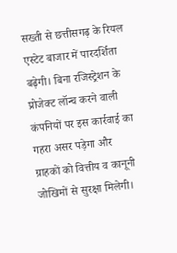सख्ती से छत्तीसगढ़ के रियल एस्टेट बाजार में पारदर्शिता बढ़ेगी। बिना रजिस्ट्रेशन के प्रोजेक्ट लॉन्च करने वाली कंपनियों पर इस कार्रवाई का गहरा असर पड़ेगा और ग्राहकों को वित्तीय व कानूनी जोखिमों से सुरक्षा मिलेगी।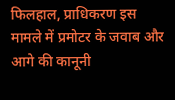फिलहाल, प्राधिकरण इस मामले में प्रमोटर के जवाब और आगे की कानूनी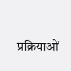प्रक्रियाओं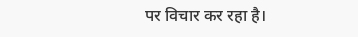पर विचार कर रहा है।